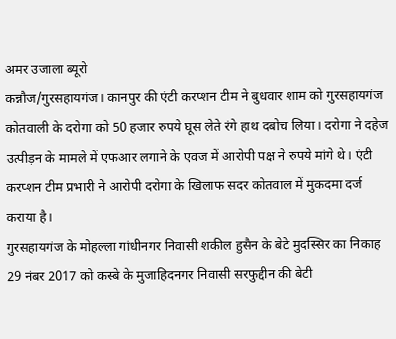अमर उजाला ब्यूरो
कन्नौज/गुरसहायगंज। कानपुर की एंटी करप्शन टीम ने बुधवार शाम को गुरसहायगंज कोतवाली के दरोगा को 50 हजार रुपये घूस लेते रंगे हाथ दबोच लिया। दरोगा ने दहेज उत्पीड़न के मामले में एफआर लगाने के एवज में आरोपी पक्ष ने रुपये मांगे थे। एंटी करप्शन टीम प्रभारी ने आरोपी दरोगा के खिलाफ सदर कोतवाल में मुकदमा दर्ज कराया है।
गुरसहायगंज के मोहल्ला गांधीनगर निवासी शकील हुसैन के बेटे मुदस्सिर का निकाह 29 नंबर 2017 को कस्बे के मुजाहिदनगर निवासी सरफुद्दीन की बेटी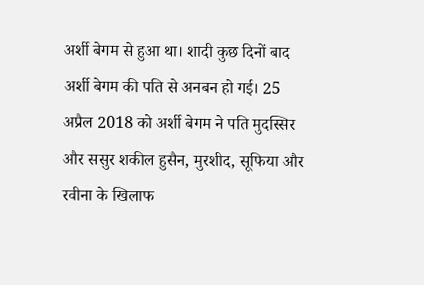अर्शी बेगम से हुआ था। शादी कुछ दिनों बाद अर्शी बेगम की पति से अनबन हो गई। 25 अप्रैल 2018 को अर्शी बेगम ने पति मुदस्सिर और ससुर शकील हुसैन, मुरशीद, सूफिया और रवीना के खिलाफ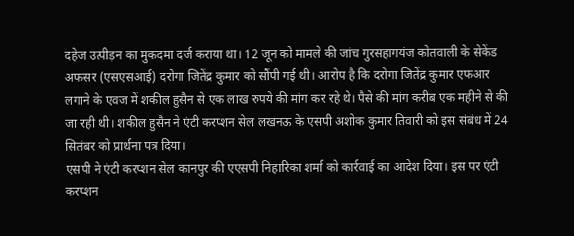दहेज उत्पीड़न का मुकदमा दर्ज कराया था। 12 जून को मामले की जांच गुरसहागयंज कोतवाली के सेकेंड अफसर (एसएसआई) दरोगा जितेंद्र कुमार को सौंपी गई थी। आरोप है कि दरोगा जितेंद्र कुमार एफआर लगाने के एवज में शकील हुसैन से एक लाख रुपये की मांग कर रहे थे। पैसे की मांग करीब एक महीने से की जा रही थी। शकील हुसैन ने एंटी करप्शन सेल लखनऊ के एसपी अशोक कुमार तिवारी को इस संबंध में 24 सितंबर को प्रार्थना पत्र दिया।
एसपी ने एंटी करप्शन सेल कानपुर की एएसपी निहारिका शर्मा को कार्रवाई का आदेश दिया। इस पर एंटी करप्शन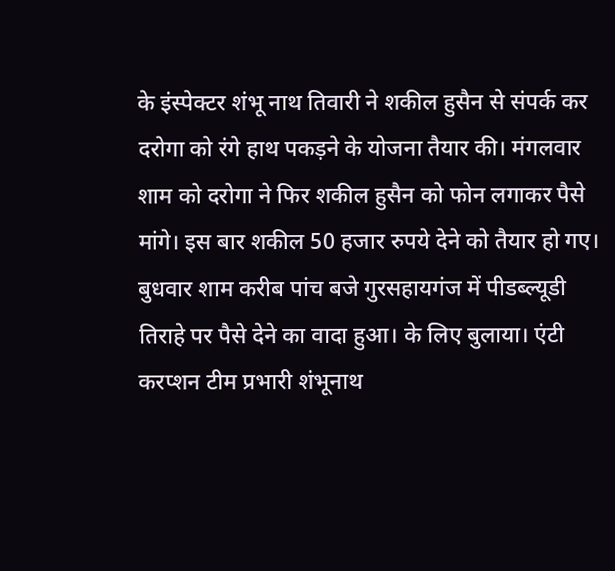के इंस्पेक्टर शंभू नाथ तिवारी ने शकील हुसैन से संपर्क कर दरोगा को रंगे हाथ पकड़ने के योजना तैयार की। मंगलवार शाम को दरोगा ने फिर शकील हुसैन को फोन लगाकर पैसे मांगे। इस बार शकील 50 हजार रुपये देने को तैयार हो गए। बुधवार शाम करीब पांच बजे गुरसहायगंज में पीडब्ल्यूडी तिराहे पर पैसे देने का वादा हुआ। के लिए बुलाया। एंटी करप्शन टीम प्रभारी शंभूनाथ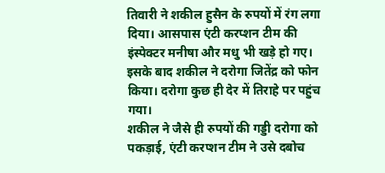तिवारी ने शकील हुसैन के रुपयों में रंग लगा दिया। आसपास एंटी करप्शन टीम की इंस्पेक्टर मनीषा और मधु भी खड़े हो गए। इसके बाद शकील ने दरोगा जितेंद्र को फोन किया। दरोगा कुछ ही देर में तिराहे पर पहुंच गया।
शकील ने जैसे ही रुपयों की गड्डी दरोगा को पकड़ाई, एंटी करप्शन टीम ने उसे दबोच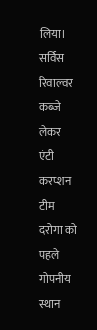लिया। सर्विस रिवाल्वर कब्जे लेकर एंटी करप्शन टीम दरोगा को पहले गोपनीय स्थान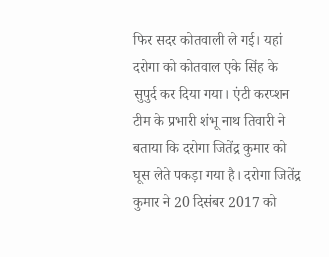फिर सदर कोतवाली ले गई। यहां दरोगा को कोतवाल एके सिंह के सुपुर्द कर दिया गया। एंटी करप्शन टीम के प्रभारी शंभू नाथ तिवारी ने बताया कि दरोगा जितेंद्र कुमार को घूस लेते पकड़ा गया है। दरोगा जितेंद्र कुमार ने 20 दिसंबर 2017 को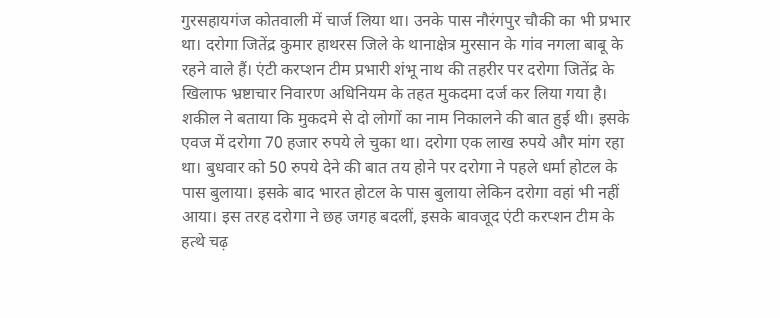गुरसहायगंज कोतवाली में चार्ज लिया था। उनके पास नौरंगपुर चौकी का भी प्रभार था। दरोगा जितेंद्र कुमार हाथरस जिले के थानाक्षेत्र मुरसान के गांव नगला बाबू के रहने वाले हैं। एंटी करप्शन टीम प्रभारी शंभू नाथ की तहरीर पर दरोगा जितेंद्र के खिलाफ भ्रष्टाचार निवारण अधिनियम के तहत मुकदमा दर्ज कर लिया गया है।
शकील ने बताया कि मुकदमे से दो लोगों का नाम निकालने की बात हुई थी। इसके एवज में दरोगा 70 हजार रुपये ले चुका था। दरोगा एक लाख रुपये और मांग रहा था। बुधवार को 50 रुपये देने की बात तय होने पर दरोगा ने पहले धर्मा होटल के पास बुलाया। इसके बाद भारत होटल के पास बुलाया लेकिन दरोगा वहां भी नहीं आया। इस तरह दरोगा ने छह जगह बदलीं, इसके बावजूद एंटी करप्शन टीम के हत्थे चढ़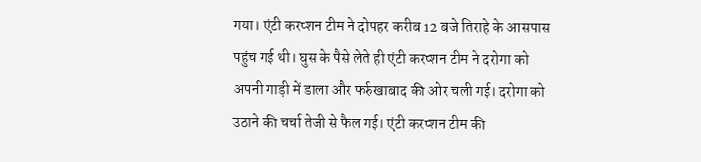गया। एंटी करप्शन टीम ने दोपहर करीब 12 बजे तिराहे के आसपास पहुंच गई थी। घुस के पैसे लेते ही एंटी करप्शन टीम ने दरोगा को अपनी गाड़ी में डाला और फर्रुखाबाद की ओर चली गई। दरोगा को उठाने की चर्चा तेजी से फैल गई। एंटी करप्शन टीम की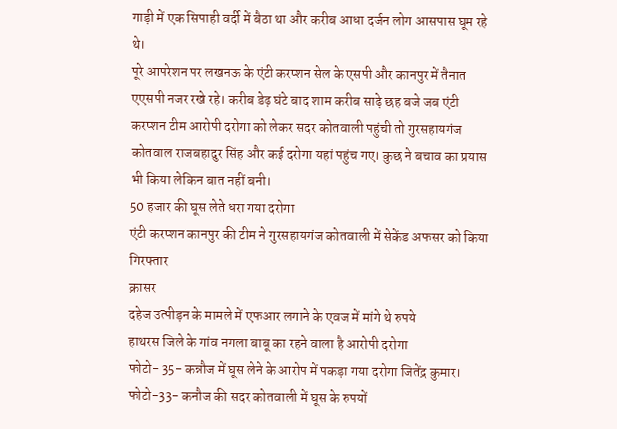गाड़ी में एक सिपाही वर्दी में बैठा था और करीब आधा दर्जन लोग आसपास घूम रहे थे।
पूरे आपरेशन पर लखनऊ के एंटी करप्शन सेल के एसपी और कानपुर में तैनात एएसपी नजर रखे रहे। करीब डेढ़ घंटे बाद शाम करीब साढ़े छह बजे जब एंटी करप्शन टीम आरोपी दरोगा को लेकर सदर कोतवाली पहुंची तो गुरसहायगंज कोतवाल राजबहादुर सिंह और कई दरोगा यहां पहुंच गए। कुछ ने बचाव का प्रयास भी किया लेकिन बात नहीं बनी।
50 हजार की घूस लेते धरा गया दरोगा
एंटी करप्शन कानपुर की टीम ने गुरसहायगंज कोतवाली में सेकेंड अफसर को किया गिरफ्तार
क्रासर
दहेज उत्पीड़न के मामले में एफआर लगाने के एवज में मांगे थे रुपये
हाथरस जिले के गांव नगला बाबू का रहने वाला है आरोपी दरोगा
फोटो- 35- कन्नौज में घूस लेने के आरोप में पकड़ा गया दरोगा जितेंद्र कुमार।
फोटो-33- कनौज की सदर कोतवाली में घूस के रुपयों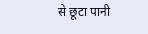से छूटा पानी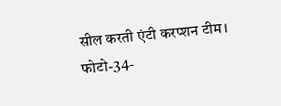सील करती एंटी करप्शन टीम।
फोटो-34-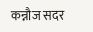कन्नौज सदर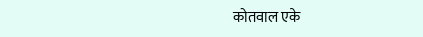कोतवाल एके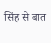सिंह से बात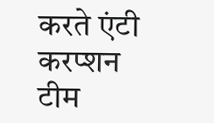करते एंटी करप्शन टीम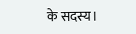के सदस्य।